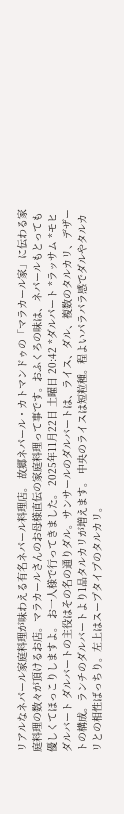リアルなネパール家庭料理が味わえる有名ネパール料理店。 故郷ネパール・カトマンドゥの「マラカール家」に伝わる家庭料理の数々が頂けるお店。マラカールさんのお母様直伝の家庭料理って事です。おふくろの味は、ネパールもとっても優しくてほっこりしますよ。 お一人様で行ってきました。 2025年11月22日 土曜日 20:42 *ダルパート *ラッサム *モヒ ダルバート ダルバートの主役はその名の通りダル。サンサールのダルバートは、ライス、ダル、複数のタルカリ、デザートの構成。ランチのダルバートより1品タルカリが増えます。 中央のライスは短粒種。程よいパラパラ感でダルやタルカリとの相性ばっちり。左上はスープタイプのタルカリ。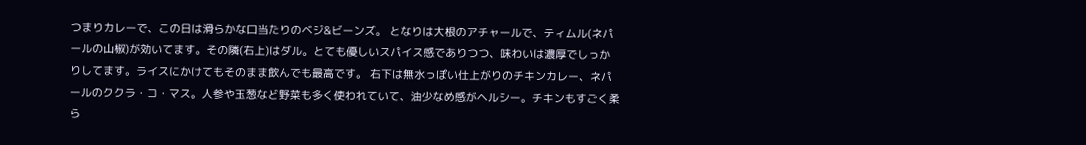つまりカレーで、この日は滑らかな口当たりのベジ&ビーンズ。 となりは大根のアチャールで、ティムル(ネパールの山椒)が効いてます。その隣(右上)はダル。とても優しいスパイス感でありつつ、味わいは濃厚でしっかりしてます。ライスにかけてもそのまま飲んでも最高です。 右下は無水っぽい仕上がりのチキンカレー、ネパールのククラ・コ・マス。人参や玉葱など野菜も多く使われていて、油少なめ感がヘルシー。チキンもすごく柔ら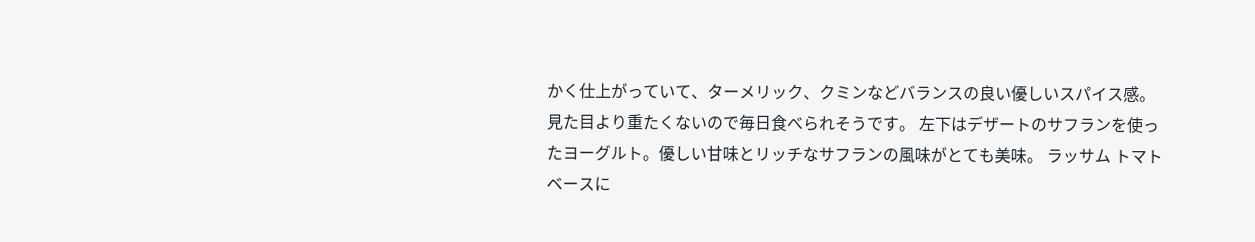かく仕上がっていて、ターメリック、クミンなどバランスの良い優しいスパイス感。見た目より重たくないので毎日食べられそうです。 左下はデザートのサフランを使ったヨーグルト。優しい甘味とリッチなサフランの風味がとても美味。 ラッサム トマトベースに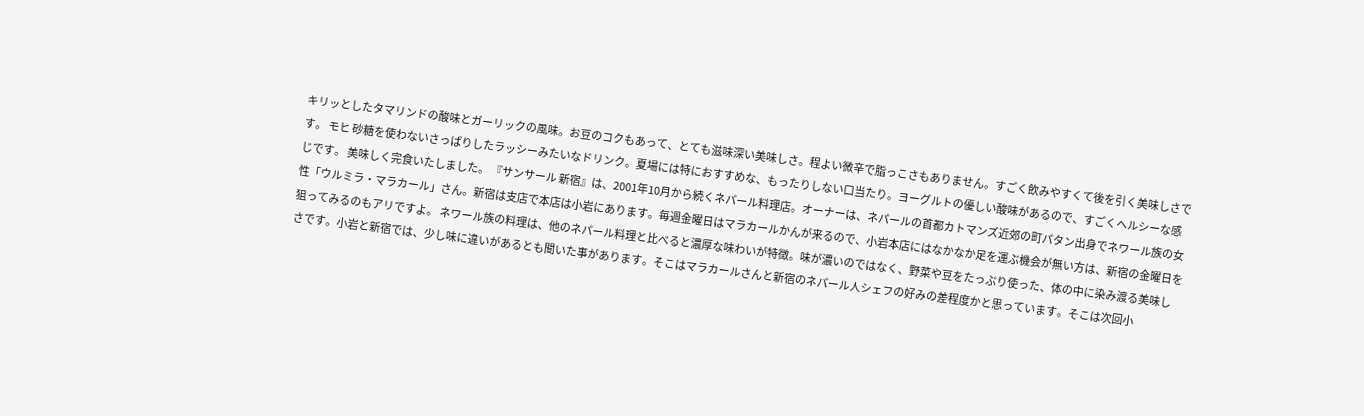キリッとしたタマリンドの酸味とガーリックの風味。お豆のコクもあって、とても滋味深い美味しさ。程よい微辛で脂っこさもありません。すごく飲みやすくて後を引く美味しさです。 モヒ 砂糖を使わないさっぱりしたラッシーみたいなドリンク。夏場には特におすすめな、もったりしない口当たり。ヨーグルトの優しい酸味があるので、すごくヘルシーな感じです。 美味しく完食いたしました。 『サンサール 新宿』は、2001年10月から続くネパール料理店。オーナーは、ネパールの首都カトマンズ近郊の町パタン出身でネワール族の女性「ウルミラ・マラカール」さん。新宿は支店で本店は小岩にあります。毎週金曜日はマラカールかんが来るので、小岩本店にはなかなか足を運ぶ機会が無い方は、新宿の金曜日を狙ってみるのもアリですよ。 ネワール族の料理は、他のネパール料理と比べると濃厚な味わいが特徴。味が濃いのではなく、野菜や豆をたっぷり使った、体の中に染み渡る美味しさです。小岩と新宿では、少し味に違いがあるとも聞いた事があります。そこはマラカールさんと新宿のネパール人シェフの好みの差程度かと思っています。そこは次回小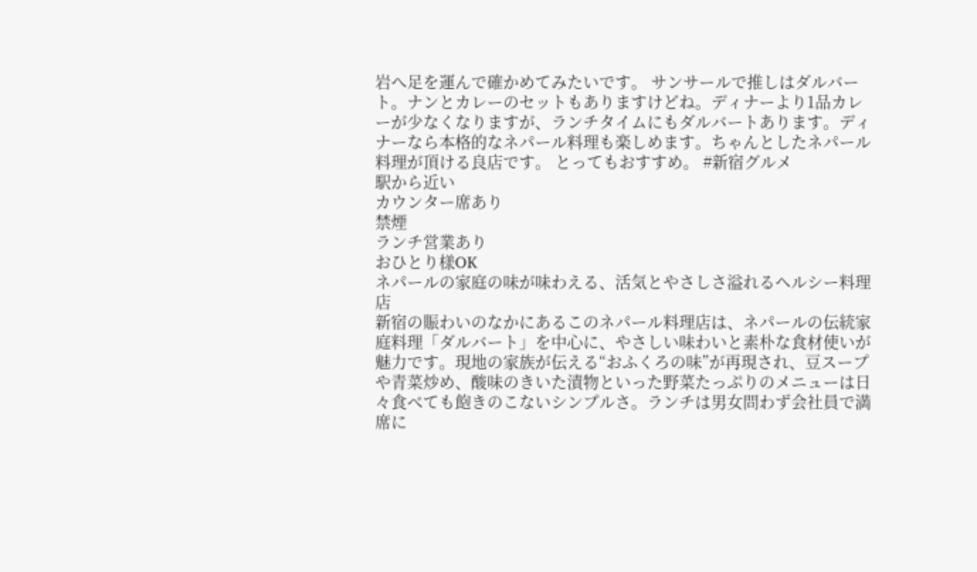岩へ足を運んで確かめてみたいです。 サンサールで推しはダルバート。ナンとカレーのセットもありますけどね。ディナーより1品カレーが少なくなりますが、ランチタイムにもダルバートあります。ディナーなら本格的なネパール料理も楽しめます。ちゃんとしたネパール料理が頂ける良店です。 とってもおすすめ。 #新宿グルメ
駅から近い
カウンター席あり
禁煙
ランチ営業あり
おひとり様OK
ネパールの家庭の味が味わえる、活気とやさしさ溢れるヘルシー料理店
新宿の賑わいのなかにあるこのネパール料理店は、ネパールの伝統家庭料理「ダルバート」を中心に、やさしい味わいと素朴な食材使いが魅力です。現地の家族が伝える“おふくろの味”が再現され、豆スープや青菜炒め、酸味のきいた漬物といった野菜たっぷりのメニューは日々食べても飽きのこないシンプルさ。ランチは男女問わず会社員で満席に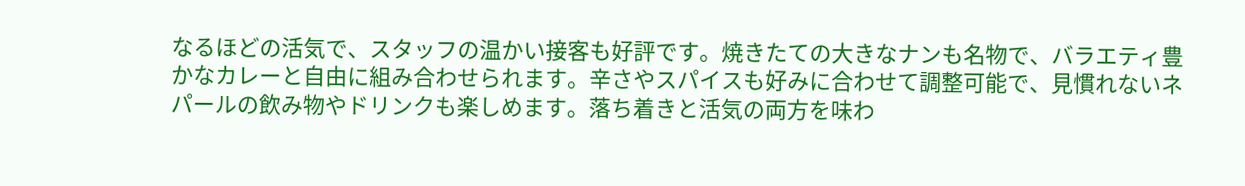なるほどの活気で、スタッフの温かい接客も好評です。焼きたての大きなナンも名物で、バラエティ豊かなカレーと自由に組み合わせられます。辛さやスパイスも好みに合わせて調整可能で、見慣れないネパールの飲み物やドリンクも楽しめます。落ち着きと活気の両方を味わ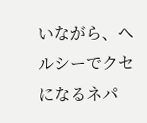いながら、ヘルシーでクセになるネパ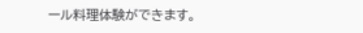ール料理体験ができます。